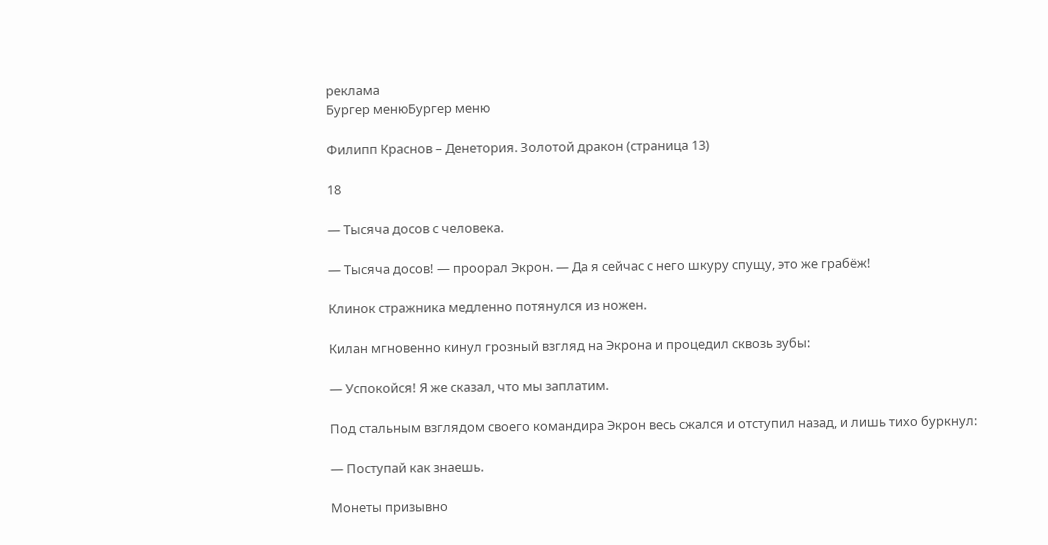реклама
Бургер менюБургер меню

Филипп Краснов – Денетория. Золотой дракон (страница 13)

18

— Тысяча досов с человека.

— Тысяча досов! — проорал Экрон. — Да я сейчас с него шкуру спущу, это же грабёж!

Клинок стражника медленно потянулся из ножен.

Килан мгновенно кинул грозный взгляд на Экрона и процедил сквозь зубы:

— Успокойся! Я же сказал, что мы заплатим.

Под стальным взглядом своего командира Экрон весь сжался и отступил назад, и лишь тихо буркнул:

— Поступай как знаешь.

Монеты призывно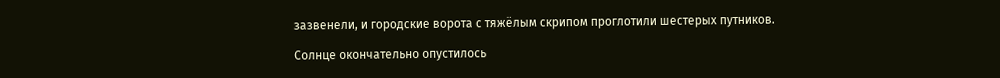зазвенели, и городские ворота с тяжёлым скрипом проглотили шестерых путников.

Солнце окончательно опустилось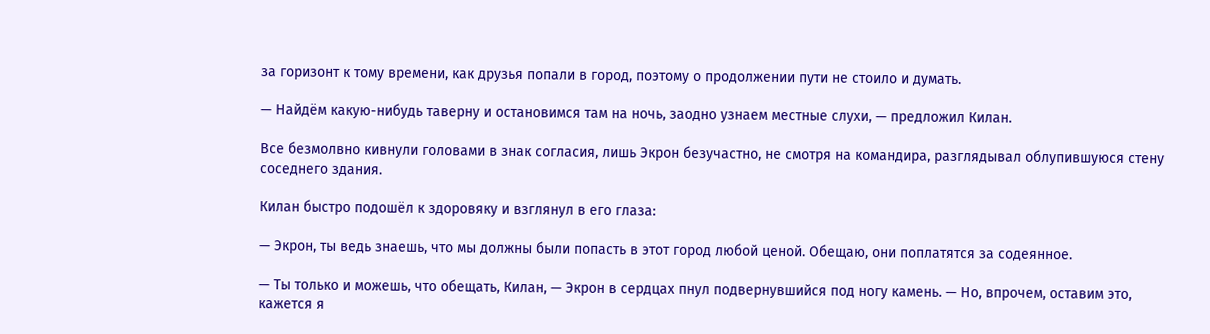за горизонт к тому времени, как друзья попали в город, поэтому о продолжении пути не стоило и думать.

— Найдём какую-нибудь таверну и остановимся там на ночь, заодно узнаем местные слухи, — предложил Килан.

Все безмолвно кивнули головами в знак согласия, лишь Экрон безучастно, не смотря на командира, разглядывал облупившуюся стену соседнего здания.

Килан быстро подошёл к здоровяку и взглянул в его глаза:

— Экрон, ты ведь знаешь, что мы должны были попасть в этот город любой ценой. Обещаю, они поплатятся за содеянное.

— Ты только и можешь, что обещать, Килан, — Экрон в сердцах пнул подвернувшийся под ногу камень. — Но, впрочем, оставим это, кажется я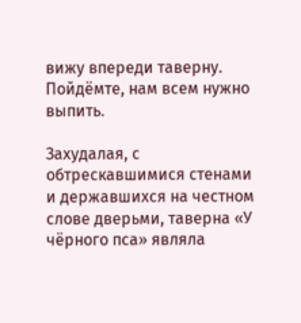вижу впереди таверну. Пойдёмте, нам всем нужно выпить.

Захудалая, с обтрескавшимися стенами и державшихся на честном слове дверьми, таверна «У чёрного пса» являла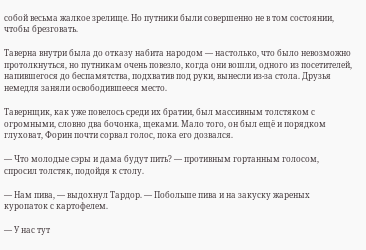собой весьма жалкое зрелище. Но путники были совершенно не в том состоянии, чтобы брезговать.

Таверна внутри была до отказу набита народом — настолько, что было невозможно протолкнуться, но путникам очень повезло, когда они вошли, одного из посетителей, напившегося до беспамятства, подхватив под руки, вынесли из-за стола. Друзья немедля заняли освободившееся место.

Тавернщик, как уже повелось среди их братии, был массивным толстяком с огромными, словно два бочонка, щеками. Мало того, он был ещё и порядком глуховат, Форин почти сорвал голос, пока его дозвался.

— Что молодые сэры и дама будут пить? — противным гортанным голосом, спросил толстяк, подойдя к столу.

— Нам пива, — выдохнул Тардор. — Побольше пива и на закуску жареных куропаток с картофелем.

— У нас тут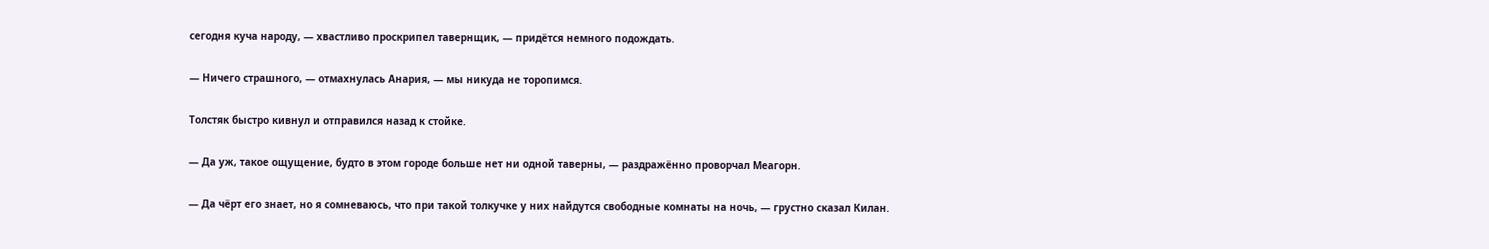сегодня куча народу, — хвастливо проскрипел тавернщик, — придётся немного подождать.

— Ничего страшного, — отмахнулась Анария, — мы никуда не торопимся.

Толстяк быстро кивнул и отправился назад к стойке.

— Да уж, такое ощущение, будто в этом городе больше нет ни одной таверны, — раздражённо проворчал Меагорн.

— Да чёрт его знает, но я сомневаюсь, что при такой толкучке у них найдутся свободные комнаты на ночь, — грустно сказал Килан.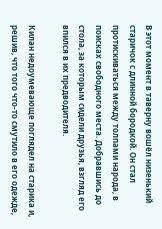В этот момент в таверну вошёл низенький старичок с длинной бородкой. Он стал протискиваться между толпами народа, в поисках свободного места. Добравшись до стола, за которым сидели друзья, взгляд его впился в их предводителя.

Килан недоумевающе поглядел на старика и, решив, что того что-то смутило в его одежде,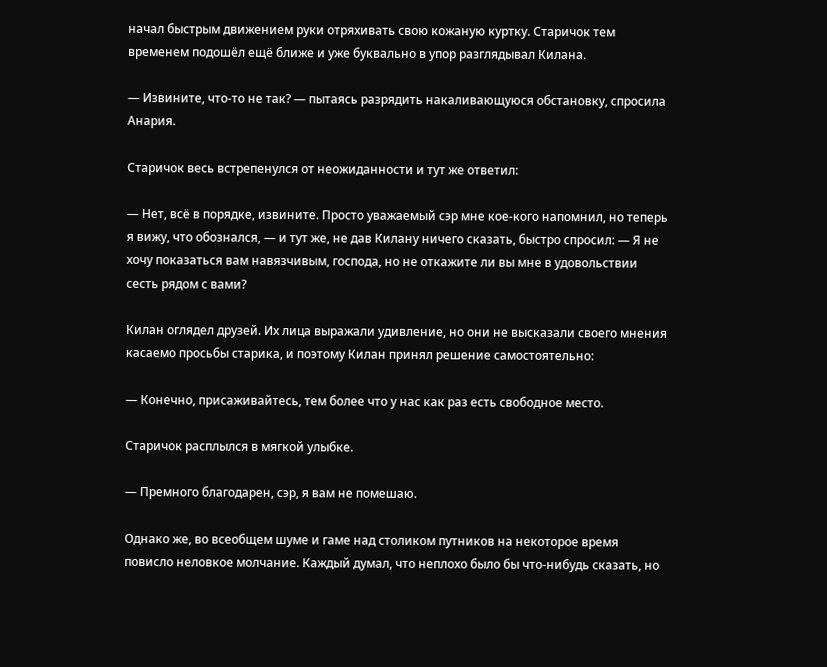начал быстрым движением руки отряхивать свою кожаную куртку. Старичок тем временем подошёл ещё ближе и уже буквально в упор разглядывал Килана.

— Извините, что-то не так? — пытаясь разрядить накаливающуюся обстановку, спросила Анария.

Старичок весь встрепенулся от неожиданности и тут же ответил:

— Нет, всё в порядке, извините. Просто уважаемый сэр мне кое-кого напомнил, но теперь я вижу, что обознался, — и тут же, не дав Килану ничего сказать, быстро спросил: — Я не хочу показаться вам навязчивым, господа, но не откажите ли вы мне в удовольствии сесть рядом с вами?

Килан оглядел друзей. Их лица выражали удивление, но они не высказали своего мнения касаемо просьбы старика, и поэтому Килан принял решение самостоятельно:

— Конечно, присаживайтесь, тем более что у нас как раз есть свободное место.

Старичок расплылся в мягкой улыбке.

— Премного благодарен, сэр, я вам не помешаю.

Однако же, во всеобщем шуме и гаме над столиком путников на некоторое время повисло неловкое молчание. Каждый думал, что неплохо было бы что-нибудь сказать, но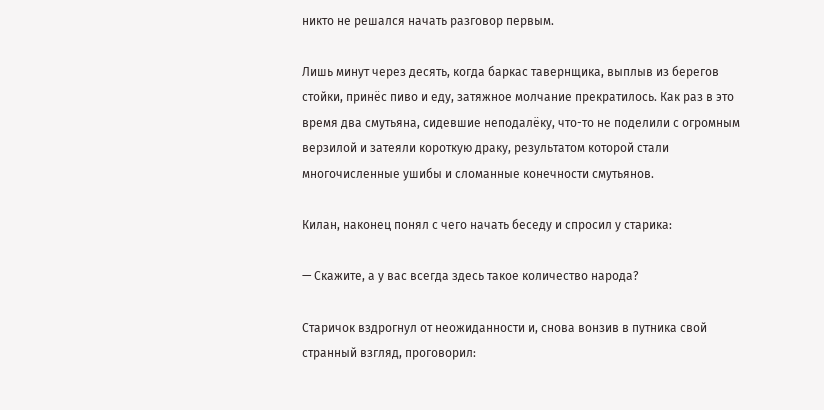никто не решался начать разговор первым.

Лишь минут через десять, когда баркас тавернщика, выплыв из берегов стойки, принёс пиво и еду, затяжное молчание прекратилось. Как раз в это время два смутьяна, сидевшие неподалёку, что-то не поделили с огромным верзилой и затеяли короткую драку, результатом которой стали многочисленные ушибы и сломанные конечности смутьянов.

Килан, наконец понял с чего начать беседу и спросил у старика:

— Скажите, а у вас всегда здесь такое количество народа?

Старичок вздрогнул от неожиданности и, снова вонзив в путника свой странный взгляд, проговорил: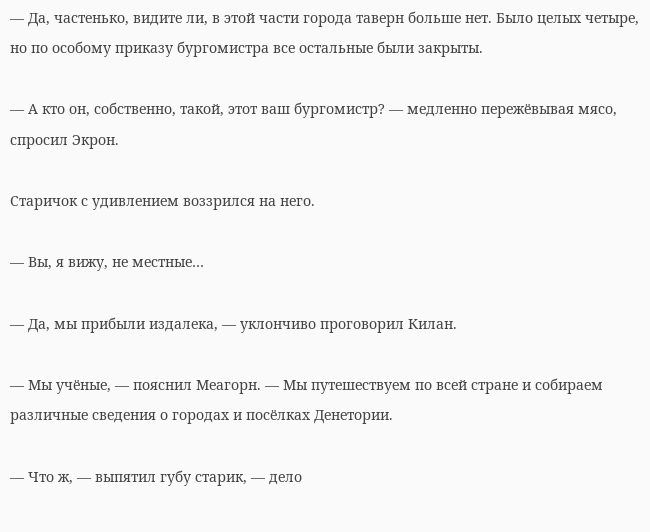— Да, частенько, видите ли, в этой части города таверн больше нет. Было целых четыре, но по особому приказу бургомистра все остальные были закрыты.

— А кто он, собственно, такой, этот ваш бургомистр? — медленно пережёвывая мясо, спросил Экрон.

Старичок с удивлением воззрился на него.

— Вы, я вижу, не местные…

— Да, мы прибыли издалека, — уклончиво проговорил Килан.

— Мы учёные, — пояснил Меагорн. — Мы путешествуем по всей стране и собираем различные сведения о городах и посёлках Денетории.

— Что ж, — выпятил губу старик, — дело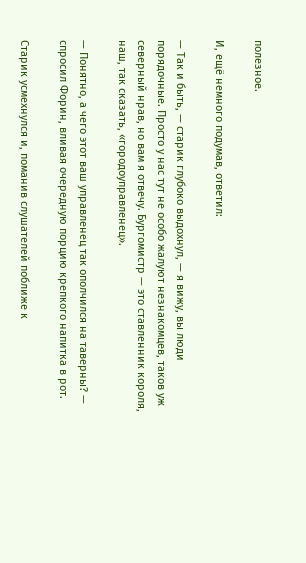полезное.

И, ещё немного подумав, ответил:

— Так и быть, — старик глубоко выдохнул, — я вижу, вы люди порядочные. Просто у нас тут не особо жалуют незнакомцев, таков уж северный нрав, но вам я отвечу. Бургомистр — это ставленник короля, наш, так сказать, «городоуправленец».

— Понятно, а чего этот ваш управленец так ополчился на таверны? — спросил Форин, вливая очередную порцию крепкого напитка в рот.

Старик усмехнулся и, поманив слушателей поближе к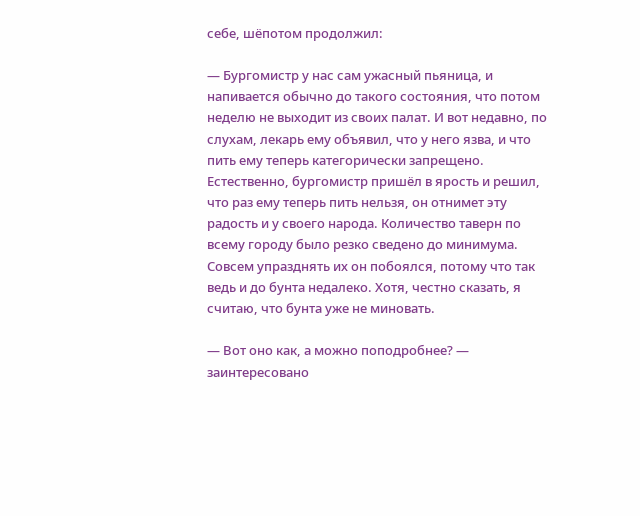себе, шёпотом продолжил:

— Бургомистр у нас сам ужасный пьяница, и напивается обычно до такого состояния, что потом неделю не выходит из своих палат. И вот недавно, по слухам, лекарь ему объявил, что у него язва, и что пить ему теперь категорически запрещено. Естественно, бургомистр пришёл в ярость и решил, что раз ему теперь пить нельзя, он отнимет эту радость и у своего народа. Количество таверн по всему городу было резко сведено до минимума. Совсем упразднять их он побоялся, потому что так ведь и до бунта недалеко. Хотя, честно сказать, я считаю, что бунта уже не миновать.

— Вот оно как, а можно поподробнее? — заинтересовано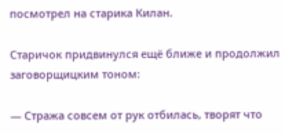посмотрел на старика Килан.

Старичок придвинулся ещё ближе и продолжил заговорщицким тоном:

— Стража совсем от рук отбилась, творят что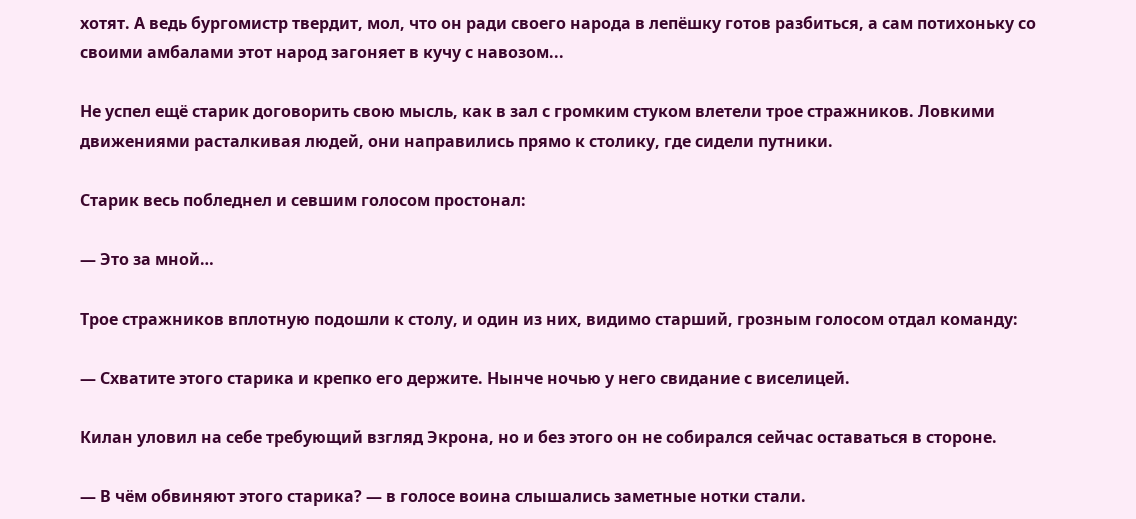хотят. А ведь бургомистр твердит, мол, что он ради своего народа в лепёшку готов разбиться, а сам потихоньку со своими амбалами этот народ загоняет в кучу с навозом...

Не успел ещё старик договорить свою мысль, как в зал с громким стуком влетели трое стражников. Ловкими движениями расталкивая людей, они направились прямо к столику, где сидели путники.

Старик весь побледнел и севшим голосом простонал:

— Это за мной…

Трое стражников вплотную подошли к столу, и один из них, видимо старший, грозным голосом отдал команду:

— Схватите этого старика и крепко его держите. Нынче ночью у него свидание с виселицей.

Килан уловил на себе требующий взгляд Экрона, но и без этого он не собирался сейчас оставаться в стороне.

— В чём обвиняют этого старика? — в голосе воина слышались заметные нотки стали.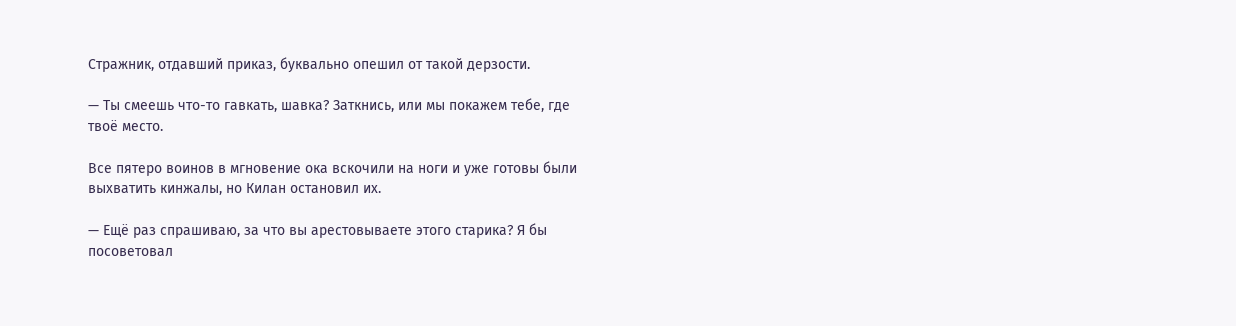Стражник, отдавший приказ, буквально опешил от такой дерзости.

— Ты смеешь что-то гавкать, шавка? Заткнись, или мы покажем тебе, где твоё место.

Все пятеро воинов в мгновение ока вскочили на ноги и уже готовы были выхватить кинжалы, но Килан остановил их.

— Ещё раз спрашиваю, за что вы арестовываете этого старика? Я бы посоветовал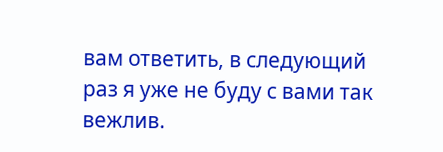вам ответить, в следующий раз я уже не буду с вами так вежлив.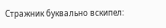Стражник буквально вскипел: